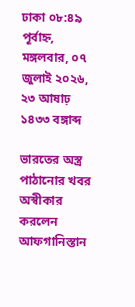ঢাকা ০৮:৪৯ পূর্বাহ্ন, মঙ্গলবার, ০৭ জুলাই ২০২৬, ২৩ আষাঢ় ১৪৩৩ বঙ্গাব্দ

ভারতের অস্ত্র পাঠানোর খবর অস্বীকার করলেন আফগানিস্তান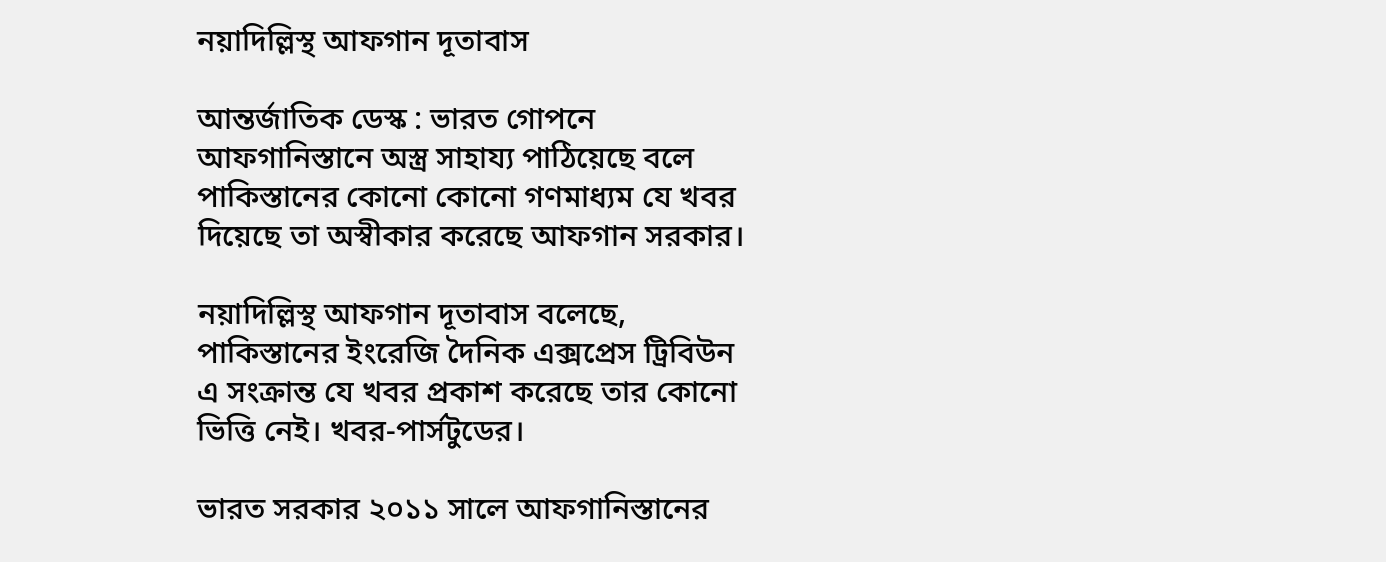নয়াদিল্লিস্থ আফগান দূতাবাস

আন্তর্জাতিক ডেস্ক : ভারত গোপনে আফগানিস্তানে অস্ত্র সাহায্য পাঠিয়েছে বলে পাকিস্তানের কোনো কোনো গণমাধ্যম যে খবর দিয়েছে তা অস্বীকার করেছে আফগান সরকার।

নয়াদিল্লিস্থ আফগান দূতাবাস বলেছে, পাকিস্তানের ইংরেজি দৈনিক এক্সপ্রেস ট্রিবিউন এ সংক্রান্ত যে খবর প্রকাশ করেছে তার কোনো ভিত্তি নেই। খবর-পার্সটুডের।

ভারত সরকার ২০১১ সালে আফগানিস্তানের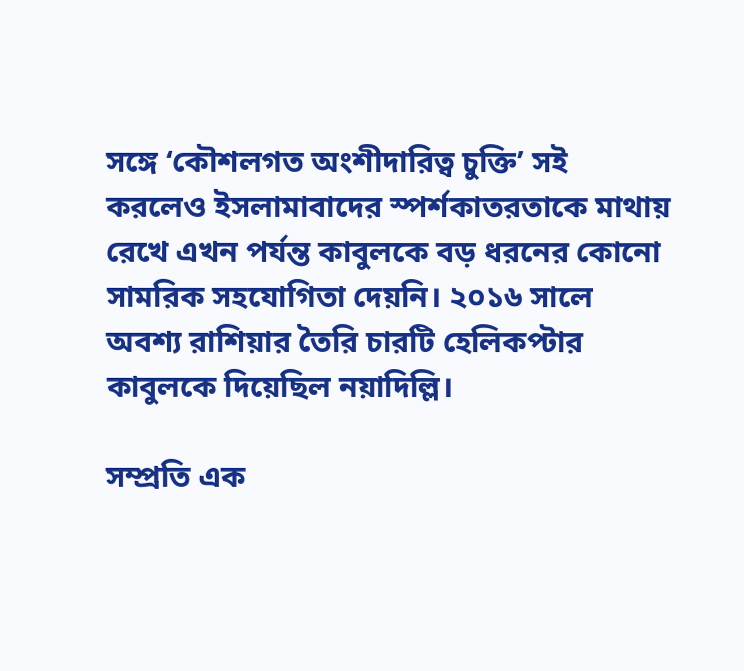সঙ্গে ‘কৌশলগত অংশীদারিত্ব চুক্তি’ সই করলেও ইসলামাবাদের স্পর্শকাতরতাকে মাথায় রেখে এখন পর্যন্ত কাবুলকে বড় ধরনের কোনো সামরিক সহযোগিতা দেয়নি। ২০১৬ সালে অবশ্য রাশিয়ার তৈরি চারটি হেলিকপ্টার কাবুলকে দিয়েছিল নয়াদিল্লি।

সম্প্রতি এক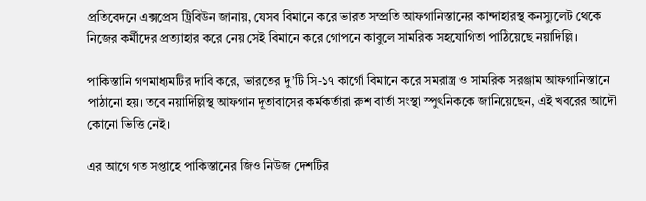প্রতিবেদনে এক্সপ্রেস ট্রিবিউন জানায়, যেসব বিমানে করে ভারত সম্প্রতি আফগানিস্তানের কান্দাহারস্থ কনস্যুলেট থেকে নিজের কর্মীদের প্রত্যাহার করে নেয় সেই বিমানে করে গোপনে কাবুলে সামরিক সহযোগিতা পাঠিয়েছে নয়াদিল্লি।

পাকিস্তানি গণমাধ্যমটির দাবি করে, ভারতের দু’টি সি-১৭ কার্গো বিমানে করে সমরাস্ত্র ও সামরিক সরঞ্জাম আফগানিস্তানে পাঠানো হয়। তবে নয়াদিল্লিস্থ আফগান দূতাবাসের কর্মকর্তারা রুশ বার্তা সংস্থা স্পুৎনিককে জানিয়েছেন, এই খবরের আদৌ কোনো ভিত্তি নেই।

এর আগে গত সপ্তাহে পাকিস্তানের জিও নিউজ দেশটির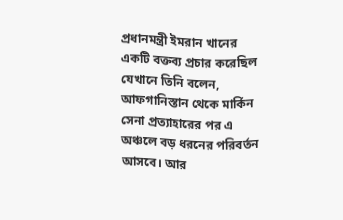প্রধানমন্ত্রী ইমরান খানের একটি বক্তব্য প্রচার করেছিল যেখানে তিনি বলেন, আফগানিস্তান থেকে মার্কিন সেনা প্রত্যাহারের পর এ অঞ্চলে বড় ধরনের পরিবর্তন আসবে। আর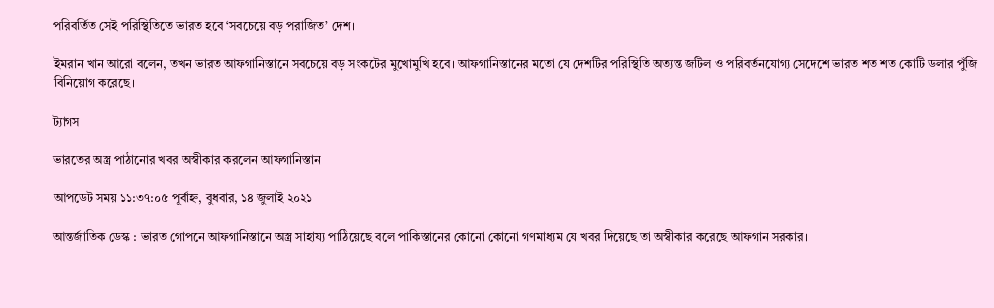পরিবর্তিত সেই পরিস্থিতিতে ভারত হবে ‘সবচেয়ে বড় পরাজিত’ দেশ।

ইমরান খান আরো বলেন, তখন ভারত আফগানিস্তানে সবচেয়ে বড় সংকটের মুখোমুখি হবে। আফগানিস্তানের মতো যে দেশটির পরিস্থিতি অত্যন্ত জটিল ও পরিবর্তনযোগ্য সেদেশে ভারত শত শত কোটি ডলার পুঁজি বিনিয়োগ করেছে।

ট্যাগস

ভারতের অস্ত্র পাঠানোর খবর অস্বীকার করলেন আফগানিস্তান

আপডেট সময় ১১:৩৭:০৫ পূর্বাহ্ন, বুধবার, ১৪ জুলাই ২০২১

আন্তর্জাতিক ডেস্ক : ভারত গোপনে আফগানিস্তানে অস্ত্র সাহায্য পাঠিয়েছে বলে পাকিস্তানের কোনো কোনো গণমাধ্যম যে খবর দিয়েছে তা অস্বীকার করেছে আফগান সরকার।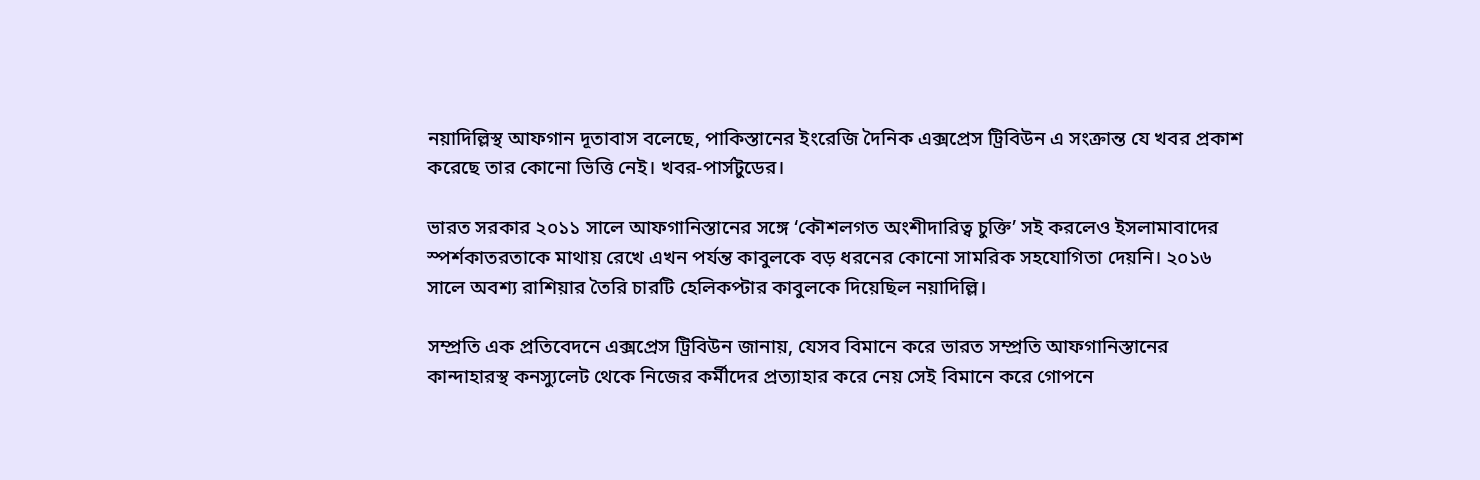নয়াদিল্লিস্থ আফগান দূতাবাস বলেছে, পাকিস্তানের ইংরেজি দৈনিক এক্সপ্রেস ট্রিবিউন এ সংক্রান্ত যে খবর প্রকাশ করেছে তার কোনো ভিত্তি নেই। খবর-পার্সটুডের।

ভারত সরকার ২০১১ সালে আফগানিস্তানের সঙ্গে ‘কৌশলগত অংশীদারিত্ব চুক্তি’ সই করলেও ইসলামাবাদের স্পর্শকাতরতাকে মাথায় রেখে এখন পর্যন্ত কাবুলকে বড় ধরনের কোনো সামরিক সহযোগিতা দেয়নি। ২০১৬ সালে অবশ্য রাশিয়ার তৈরি চারটি হেলিকপ্টার কাবুলকে দিয়েছিল নয়াদিল্লি।

সম্প্রতি এক প্রতিবেদনে এক্সপ্রেস ট্রিবিউন জানায়, যেসব বিমানে করে ভারত সম্প্রতি আফগানিস্তানের কান্দাহারস্থ কনস্যুলেট থেকে নিজের কর্মীদের প্রত্যাহার করে নেয় সেই বিমানে করে গোপনে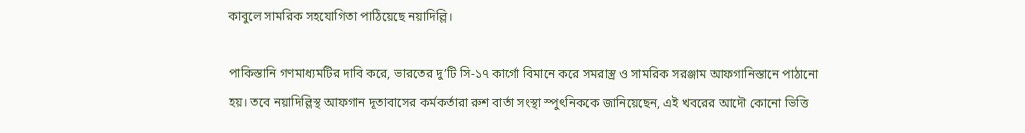কাবুলে সামরিক সহযোগিতা পাঠিয়েছে নয়াদিল্লি।

পাকিস্তানি গণমাধ্যমটির দাবি করে, ভারতের দু’টি সি-১৭ কার্গো বিমানে করে সমরাস্ত্র ও সামরিক সরঞ্জাম আফগানিস্তানে পাঠানো হয়। তবে নয়াদিল্লিস্থ আফগান দূতাবাসের কর্মকর্তারা রুশ বার্তা সংস্থা স্পুৎনিককে জানিয়েছেন, এই খবরের আদৌ কোনো ভিত্তি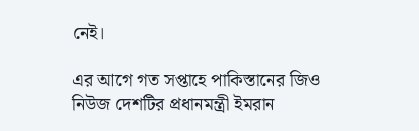নেই।

এর আগে গত সপ্তাহে পাকিস্তানের জিও নিউজ দেশটির প্রধানমন্ত্রী ইমরান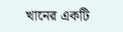খানের একটি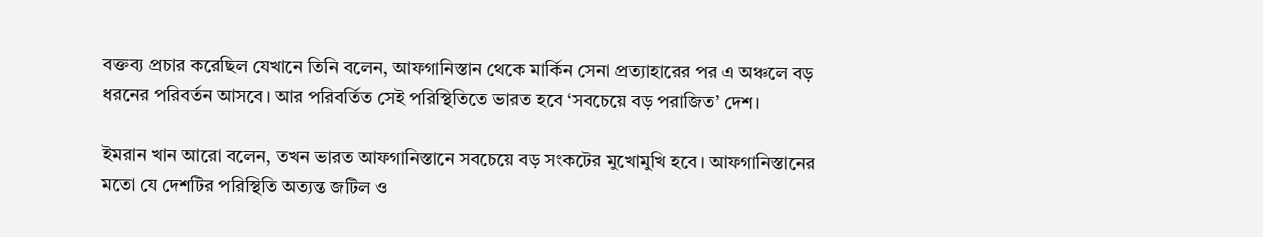বক্তব্য প্রচার করেছিল যেখানে তিনি বলেন, আফগানিস্তান থেকে মার্কিন সেনা প্রত্যাহারের পর এ অঞ্চলে বড় ধরনের পরিবর্তন আসবে। আর পরিবর্তিত সেই পরিস্থিতিতে ভারত হবে ‘সবচেয়ে বড় পরাজিত’ দেশ।

ইমরান খান আরো বলেন, তখন ভারত আফগানিস্তানে সবচেয়ে বড় সংকটের মুখোমুখি হবে। আফগানিস্তানের মতো যে দেশটির পরিস্থিতি অত্যন্ত জটিল ও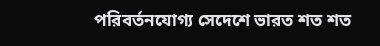পরিবর্তনযোগ্য সেদেশে ভারত শত শত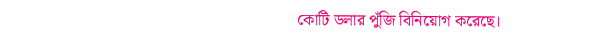কোটি ডলার পুঁজি বিনিয়োগ করেছে।